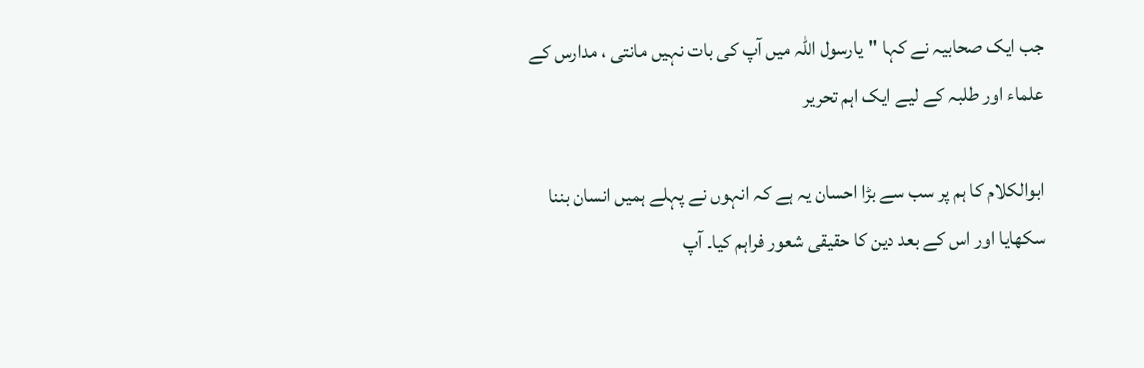جب ایک صحابیہ نے کہا "یارسول اللہ میں آپ کی بات نہیں مانتی ، مدارس کے علماء اور طلبہ کے لیے ایک اہم تحریر

ابوالکلام کا ہم پر سب سے بڑا احسان یہ ہے کہ انہوں نے پہلے ہمیں انسان بننا سکھایا اور اس کے بعد دین کا حقیقی شعور فراہم کیا۔ آپ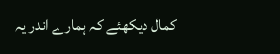کمال دیکھئے کہ ہمارے اندر یہ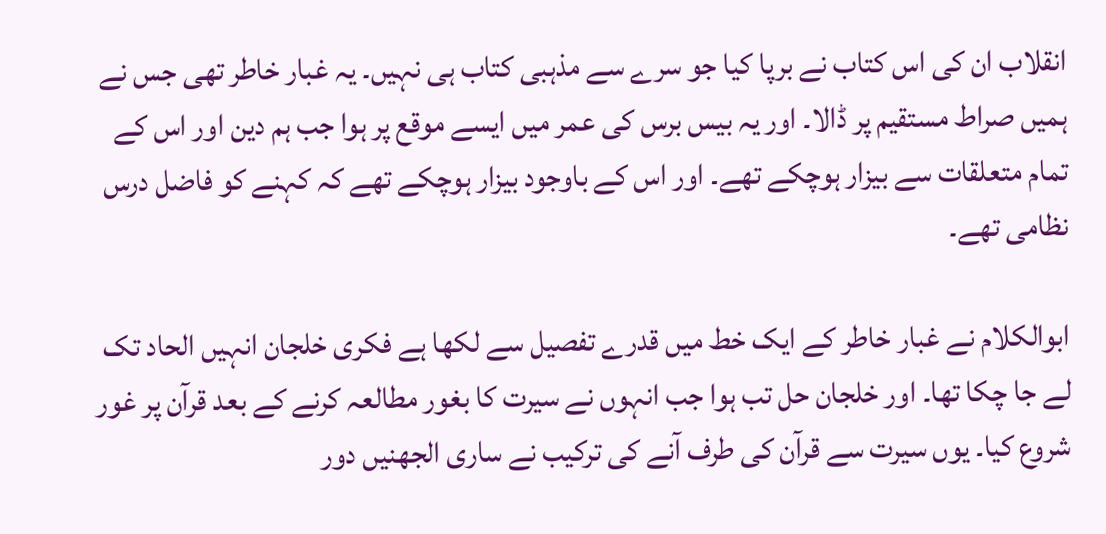انقلاب ان کی اس کتاب نے برپا کیا جو سرے سے مذہبی کتاب ہی نہیں۔ یہ غبار خاطر تھی جس نے ہمیں صراط مستقیم پر ڈالا۔ اور یہ بیس برس کی عمر میں ایسے موقع پر ہوا جب ہم دین اور اس کے تمام متعلقات سے بیزار ہوچکے تھے۔ اور اس کے باوجود بیزار ہوچکے تھے کہ کہنے کو فاضل درس نظامی تھے۔

ابوالکلام نے غبار خاطر کے ایک خط میں قدرے تفصیل سے لکھا ہے فکری خلجان انہیں الحاد تک لے جا چکا تھا۔ اور خلجان حل تب ہوا جب انہوں نے سیرت کا بغور مطالعہ کرنے کے بعد قرآن پر غور شروع کیا۔ یوں سیرت سے قرآن کی طرف آنے کی ترکیب نے ساری الجھنیں دور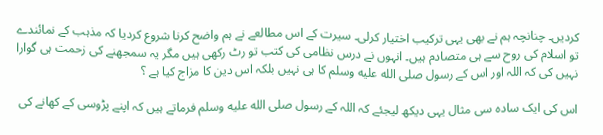کردیں۔ چنانچہ ہم نے بھی یہی ترکیب اختیار کرلی۔ سیرت کے اس مطالعے نے ہم واضح کرنا شروع کردیا کہ مذہب کے نمائندے تو اسلام کی روح سے ہی متصادم ہیں۔ انہوں نے درس نظامی کی کتب تو رٹ رکھی ہیں مگر یہ سمجھنے کی زحمت ہی گوارا نہیں کی کہ اللہ اور اس کے رسول صلى الله عليه وسلم کا ہی نہیں بلکہ اس دین کا مزاج کیا ہے ؟

اس کی ایک سادہ سی مثال یہی دیکھ لیجئے کہ اللہ کے رسول صلى الله عليه وسلم فرماتے ہیں کہ اپنے پڑوسی کے کھانے کی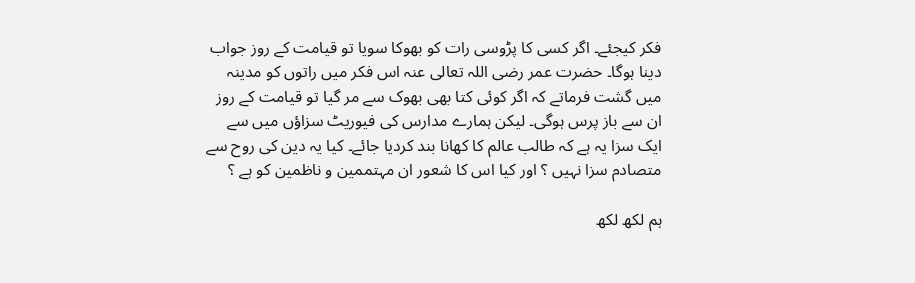فکر کیجئے۔ اگر کسی کا پڑوسی رات کو بھوکا سویا تو قیامت کے روز جواب دینا ہوگا۔ حضرت عمر رضی اللہ تعالی عنہ اس فکر میں راتوں کو مدینہ میں گشت فرماتے کہ اگر کوئی کتا بھی بھوک سے مر گیا تو قیامت کے روز ان سے باز پرس ہوگی۔ لیکن ہمارے مدارس کی فیوریٹ سزاؤں میں سے ایک سزا یہ ہے کہ طالب عالم کا کھانا بند کردیا جائے۔ کیا یہ دین کی روح سے متصادم سزا نہیں ؟ اور کیا اس کا شعور ان مہتممین و ناظمین کو ہے ؟

ہم لکھ لکھ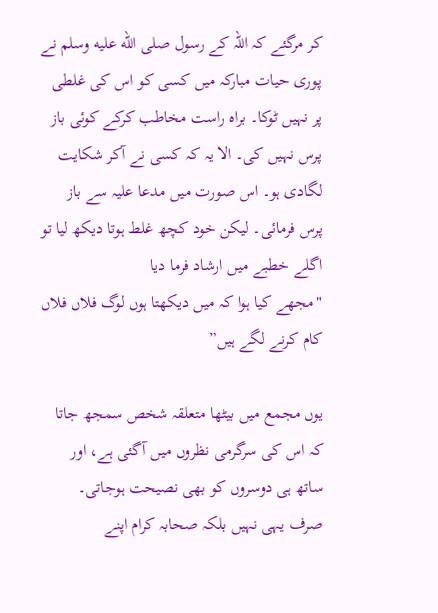کر مرگئے کہ اللہ کے رسول صلى الله عليه وسلم نے پوری حیات مبارکہ میں کسی کو اس کی غلطی پر نہیں ٹوکا۔ براہ راست مخاطب کرکے کوئی باز پرس نہیں کی۔ الا یہ کہ کسی نے آکر شکایت لگادی ہو۔ اس صورت میں مدعا علیہ سے باز پرس فرمائی۔ لیکن خود کچھ غلط ہوتا دیکھ لیا تو اگلے خطبے میں ارشاد فرما دیا
"مجھے کیا ہوا کہ میں دیکھتا ہوں لوگ فلاں فلاں کام کرنے لگے ہیں”

یوں مجمع میں بیٹھا متعلقہ شخص سمجھ جاتا کہ اس کی سرگرمی نظروں میں آگئی ہے، اور ساتھ ہی دوسروں کو بھی نصیحت ہوجاتی۔ صرف یہی نہیں بلکہ صحابہ کرام اپنے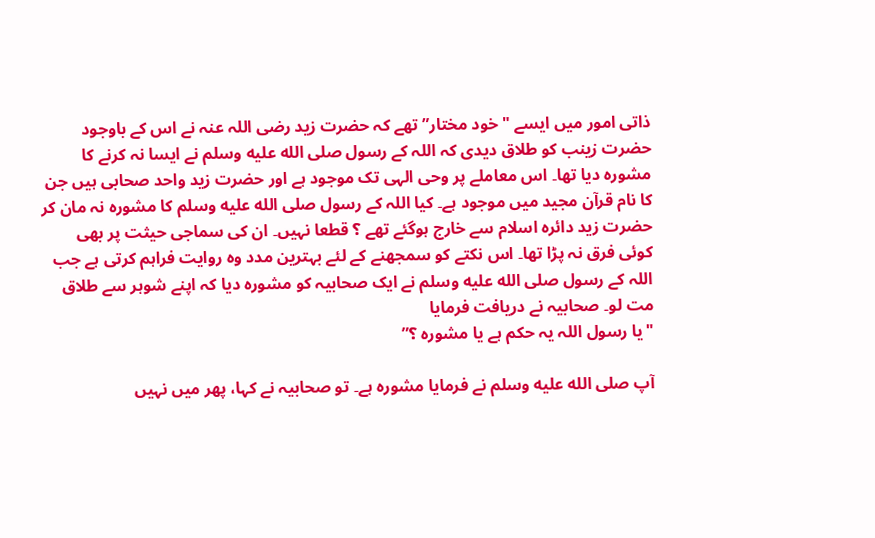ذاتی امور میں ایسے "خود مختار” تھے کہ حضرت زید رضی اللہ عنہ نے اس کے باوجود حضرت زینب کو طلاق دیدی کہ اللہ کے رسول صلى الله عليه وسلم نے ایسا نہ کرنے کا مشورہ دیا تھا۔ اس معاملے پر وحی الہی تک موجود ہے اور حضرت زید واحد صحابی ہیں جن کا نام قرآن مجید میں موجود ہے۔ کیا اللہ کے رسول صلى الله عليه وسلم کا مشورہ نہ مان کر حضرت زید دائرہ اسلام سے خارج ہوگئے تھے ؟ قطعا نہیں۔ ان کی سماجی حیثت پر بھی کوئی فرق نہ پڑا تھا۔ اس نکتے کو سمجھنے کے لئے بہترین مدد وہ روایت فراہم کرتی ہے جب اللہ کے رسول صلى الله عليه وسلم نے ایک صحابیہ کو مشورہ دیا کہ اپنے شوہر سے طلاق مت لو۔ صحابیہ نے دریافت فرمایا
"یا رسول اللہ یہ حکم ہے یا مشورہ ؟”

آپ صلى الله عليه وسلم نے فرمایا مشورہ ہے۔ تو صحابیہ نے کہا، پھر میں نہیں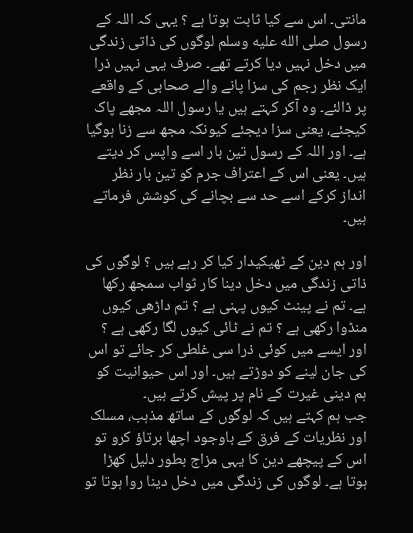مانتی۔ اس سے کیا ثابت ہوتا ہے ؟ یہی کہ اللہ کے رسول صلى الله عليه وسلم لوگوں کی ذاتی زندگی میں دخل نہیں دیا کرتے تھے۔ صرف یہی نہیں ذرا ایک نظر رجم کی سزا پانے والے صحابی کے واقعے پر ڈالئے۔ وہ آکر کہتے ہیں یا رسول اللہ مجھے پاک کیجئے، یعنی سزا دیجئے کیونکہ مجھ سے زنا ہوگیا ہے۔ اور اللہ کے رسول تین بار اسے واپس کر دیتے ہیں۔ یعنی اس کے اعتراف جرم کو تین بار نظر انداز کرکے اسے حد سے بچانے کی کوشش فرماتے ہیں۔

اور ہم دین کے ٹھیکیدار کیا کر رہے ہیں ؟ لوگوں کی ذاتی زندگی میں دخل دینا کار ثواب سمجھ رکھا ہے۔ تم نے پینٹ کیوں پہنی ہے ؟ تم داڑھی کیوں منڈوا رکھی ہے ؟ تم نے ٹائی کیوں لگا رکھی ہے ؟ اور ایسے میں کوئی ذرا سی غلطی کر جائے تو اس کی جان لینے کو دوڑتے ہیں۔ اور اس حیوانیت کو ہم دینی غیرت کے نام پر پیش کرتے ہیں۔
جب ہم کہتے ہیں کہ لوگوں کے ساتھ مذہب، مسلک اور نظریات کے فرق کے باوجود اچھا برتاؤ کرو تو اس کے پیچھے دین کا یہی مزاج بطور دلیل کھڑا ہوتا ہے۔ لوگوں کی زندگی میں دخل دینا روا ہوتا تو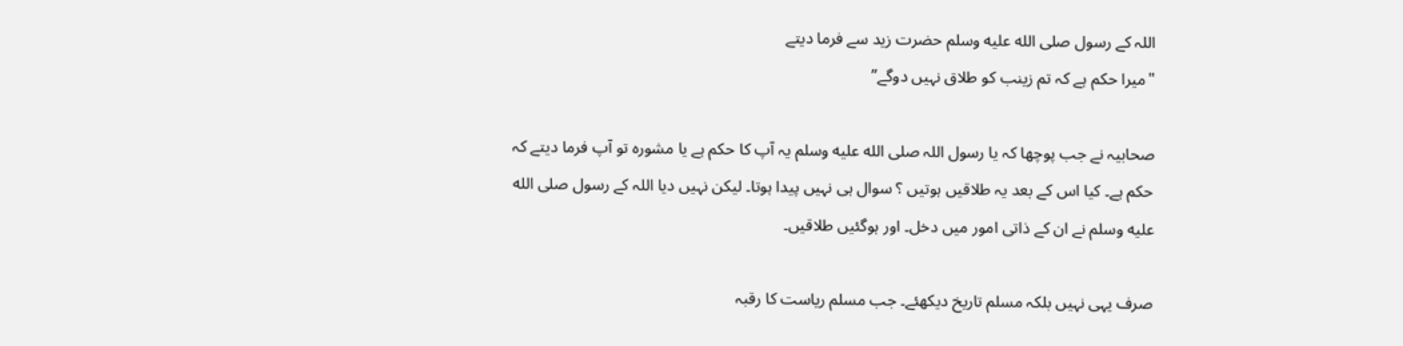اللہ کے رسول صلى الله عليه وسلم حضرت زید سے فرما دیتے
"میرا حکم ہے کہ تم زینب کو طلاق نہیں دوگے”

صحابیہ نے جب پوچھا کہ یا رسول اللہ صلى الله عليه وسلم یہ آپ کا حکم ہے یا مشورہ تو آپ فرما دیتے کہ حکم ہے۔ کیا اس کے بعد یہ طلاقیں ہوتیں ؟ سوال ہی نہیں پیدا ہوتا۔ لیکن نہیں دیا اللہ کے رسول صلى الله عليه وسلم نے ان کے ذاتی امور میں دخل۔ اور ہوگئیں طلاقیں۔

صرف یہی نہیں بلکہ مسلم تاریخ دیکھئے۔ جب مسلم ریاست کا رقبہ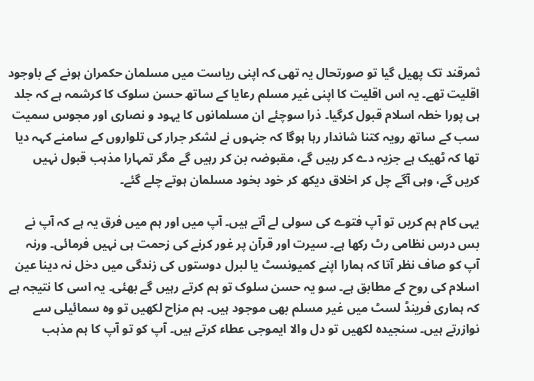ثمرقند تک پھیل گیا تو صورتحال یہ تھی کہ اپنی ریاست میں مسلمان حکمران ہونے کے باوجود اقلیت تھے۔ یہ اس اقلیت کا اپنی غیر مسلم رعایا کے ساتھ حسن سلوک کا کرشمہ ہے کہ جلد ہی پورا خطہ اسلام قبول کرگیا۔ ذرا سوچئے ان مسلمانوں کا یہود و نصاری اور مجوس سمیت سب کے ساتھ رویہ کتنا شاندار رہا ہوگا کہ جنہوں نے لشکر جرار کی تلواروں کے سامنے کہہ دیا تھا کہ ٹھیک ہے جزیہ دے کر رہیں گے، مقبوضہ بن کر رہیں گے مگر تمہارا مذہب قبول نہیں کریں گے، وہی آگے چل کر اخلاق دیکھ کر خود بخود مسلمان ہوتے چلے گئے۔

یہی کام ہم کریں تو آپ فتوے کی سولی لے آتے ہیں۔ آپ میں اور ہم میں فرق یہ ہے کہ آپ نے بس درس نظامی رٹ رکھا ہے۔ سیرت اور قرآن پر غور کرنے کی زحمت ہی نہیں فرمائی۔ ورنہ آپ کو صاف نظر آتا کہ ہمارا اپنے کمیونسٹ یا لبرل دوستوں کی زندگی میں دخل نہ دینا عین اسلام کی روح کے مطابق ہے۔ سو یہ حسن سلوک تو ہم کرتے رہیں گے بھئی۔ یہ اسی کا نتیجہ ہے کہ ہماری فرینڈ لسٹ میں غیر مسلم بھی موجود ہیں۔ ہم مزاح لکھیں تو وہ سمائیلی سے نوازرتے ہیں۔ سنجیدہ لکھیں تو دل والا ایموجی عطاء کرتے ہیں۔ آپ کو تو آپ کا ہم مذہب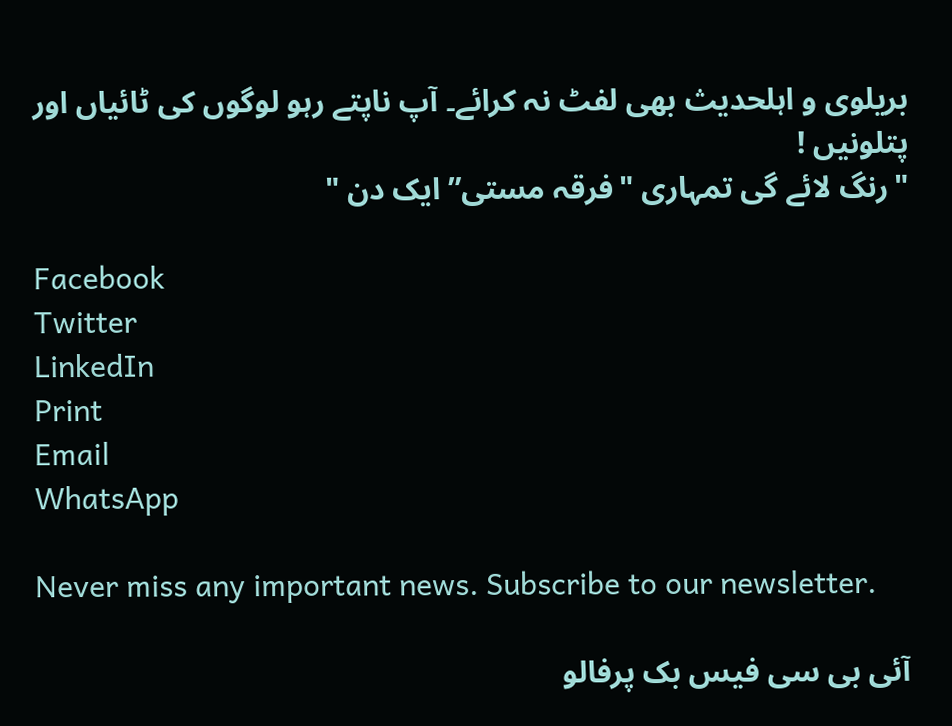بریلوی و اہلحدیث بھی لفٹ نہ کرائے۔ آپ ناپتے رہو لوگوں کی ٹائیاں اور پتلونیں !
"رنگ لائے گی تمہاری "فرقہ مستی” ایک دن "

Facebook
Twitter
LinkedIn
Print
Email
WhatsApp

Never miss any important news. Subscribe to our newsletter.

آئی بی سی فیس بک پرفالو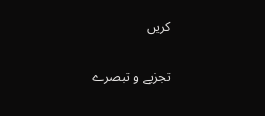کریں

تجزیے و تبصرے